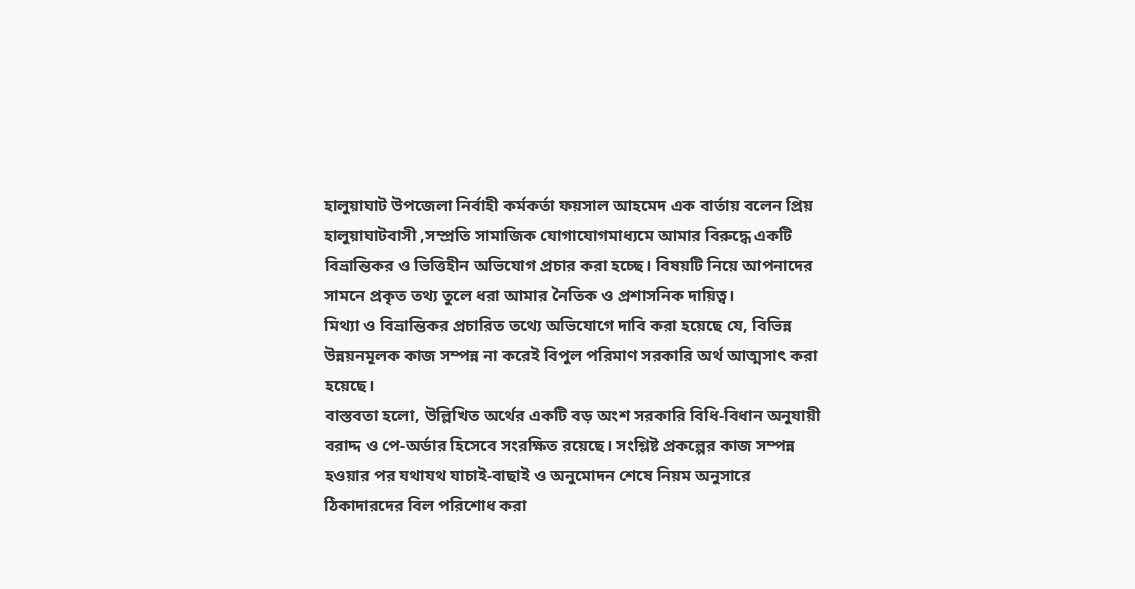হালুয়াঘাট উপজেলা নির্বাহী কর্মকর্তা ফয়সাল আহমেদ এক বার্তায় বলেন প্রিয় হালুয়াঘাটবাসী ,সম্প্রতি সামাজিক যোগাযোগমাধ্যমে আমার বিরুদ্ধে একটি বিভ্রান্তিকর ও ভিত্তিহীন অভিযোগ প্রচার করা হচ্ছে। বিষয়টি নিয়ে আপনাদের সামনে প্রকৃত তথ্য তুলে ধরা আমার নৈতিক ও প্রশাসনিক দায়িত্ব।
মিথ্যা ও বিভ্রান্তিকর প্রচারিত তথ্যে অভিযোগে দাবি করা হয়েছে যে, বিভিন্ন উন্নয়নমূলক কাজ সম্পন্ন না করেই বিপুল পরিমাণ সরকারি অর্থ আত্মসাৎ করা হয়েছে।
বাস্তবতা হলো, উল্লিখিত অর্থের একটি বড় অংশ সরকারি বিধি-বিধান অনুযায়ী বরাদ্দ ও পে-অর্ডার হিসেবে সংরক্ষিত রয়েছে। সংশ্লিষ্ট প্রকল্পের কাজ সম্পন্ন হওয়ার পর যথাযথ যাচাই-বাছাই ও অনুমোদন শেষে নিয়ম অনুসারে ঠিকাদারদের বিল পরিশোধ করা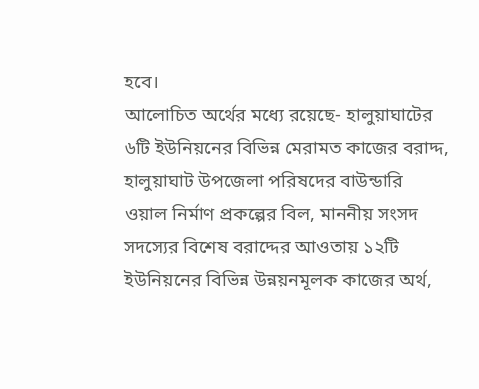হবে।
আলোচিত অর্থের মধ্যে রয়েছে- হালুয়াঘাটের ৬টি ইউনিয়নের বিভিন্ন মেরামত কাজের বরাদ্দ, হালুয়াঘাট উপজেলা পরিষদের বাউন্ডারি ওয়াল নির্মাণ প্রকল্পের বিল, মাননীয় সংসদ সদস্যের বিশেষ বরাদ্দের আওতায় ১২টি ইউনিয়নের বিভিন্ন উন্নয়নমূলক কাজের অর্থ,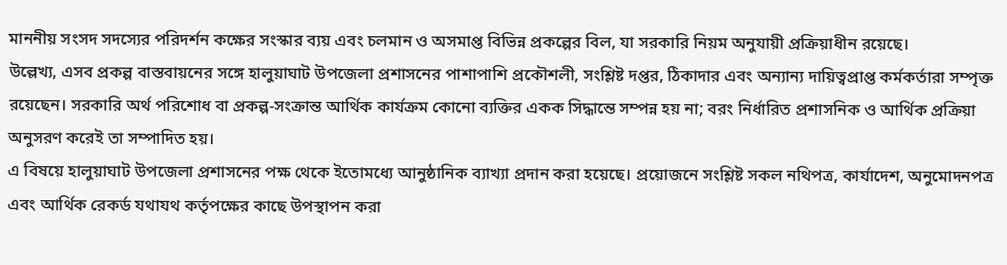মাননীয় সংসদ সদস্যের পরিদর্শন কক্ষের সংস্কার ব্যয় এবং চলমান ও অসমাপ্ত বিভিন্ন প্রকল্পের বিল, যা সরকারি নিয়ম অনুযায়ী প্রক্রিয়াধীন রয়েছে।
উল্লেখ্য, এসব প্রকল্প বাস্তবায়নের সঙ্গে হালুয়াঘাট উপজেলা প্রশাসনের পাশাপাশি প্রকৌশলী, সংশ্লিষ্ট দপ্তর, ঠিকাদার এবং অন্যান্য দায়িত্বপ্রাপ্ত কর্মকর্তারা সম্পৃক্ত রয়েছেন। সরকারি অর্থ পরিশোধ বা প্রকল্প-সংক্রান্ত আর্থিক কার্যক্রম কোনো ব্যক্তির একক সিদ্ধান্তে সম্পন্ন হয় না; বরং নির্ধারিত প্রশাসনিক ও আর্থিক প্রক্রিয়া অনুসরণ করেই তা সম্পাদিত হয়।
এ বিষয়ে হালুয়াঘাট উপজেলা প্রশাসনের পক্ষ থেকে ইতোমধ্যে আনুষ্ঠানিক ব্যাখ্যা প্রদান করা হয়েছে। প্রয়োজনে সংশ্লিষ্ট সকল নথিপত্র, কার্যাদেশ, অনুমোদনপত্র এবং আর্থিক রেকর্ড যথাযথ কর্তৃপক্ষের কাছে উপস্থাপন করা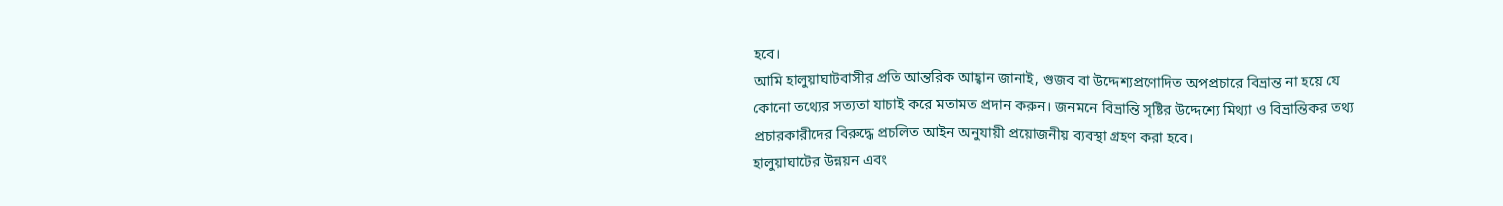হবে।
আমি হালুয়াঘাটবাসীর প্রতি আন্তরিক আহ্বান জানাই, গুজব বা উদ্দেশ্যপ্রণোদিত অপপ্রচারে বিভ্রান্ত না হয়ে যে কোনো তথ্যের সত্যতা যাচাই করে মতামত প্রদান করুন। জনমনে বিভ্রান্তি সৃষ্টির উদ্দেশ্যে মিথ্যা ও বিভ্রান্তিকর তথ্য প্রচারকারীদের বিরুদ্ধে প্রচলিত আইন অনুযায়ী প্রয়োজনীয় ব্যবস্থা গ্রহণ করা হবে।
হালুয়াঘাটের উন্নয়ন এবং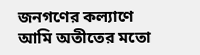জনগণের কল্যাণে আমি অতীতের মতো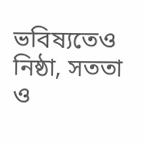ভবিষ্যতেও নিষ্ঠা, সততা ও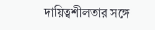দায়িত্বশীলতার সঙ্গে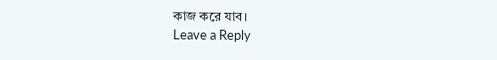কাজ করে যাব।
Leave a Reply